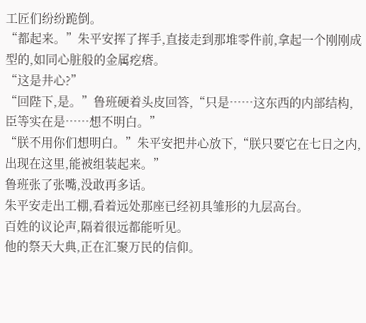工匠们纷纷跪倒。
“都起来。”朱平安挥了挥手,直接走到那堆零件前,拿起一个刚刚成型的,如同心脏般的金属疙瘩。
“这是井心?”
“回陛下,是。”鲁班硬着头皮回答,“只是……这东西的内部结构,臣等实在是……想不明白。”
“朕不用你们想明白。”朱平安把井心放下,“朕只要它在七日之内,出现在这里,能被组装起来。”
鲁班张了张嘴,没敢再多话。
朱平安走出工棚,看着远处那座已经初具雏形的九层高台。
百姓的议论声,隔着很远都能听见。
他的祭天大典,正在汇聚万民的信仰。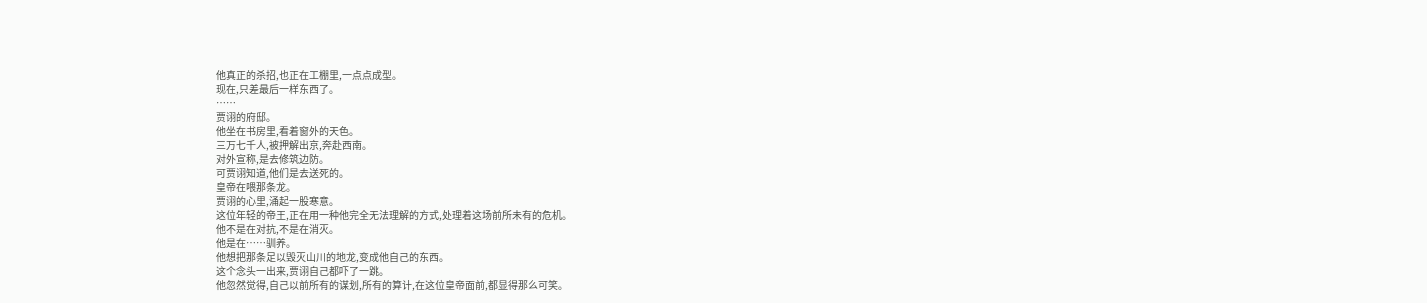他真正的杀招,也正在工棚里,一点点成型。
现在,只差最后一样东西了。
……
贾诩的府邸。
他坐在书房里,看着窗外的天色。
三万七千人,被押解出京,奔赴西南。
对外宣称,是去修筑边防。
可贾诩知道,他们是去送死的。
皇帝在喂那条龙。
贾诩的心里,涌起一股寒意。
这位年轻的帝王,正在用一种他完全无法理解的方式,处理着这场前所未有的危机。
他不是在对抗,不是在消灭。
他是在……驯养。
他想把那条足以毁灭山川的地龙,变成他自己的东西。
这个念头一出来,贾诩自己都吓了一跳。
他忽然觉得,自己以前所有的谋划,所有的算计,在这位皇帝面前,都显得那么可笑。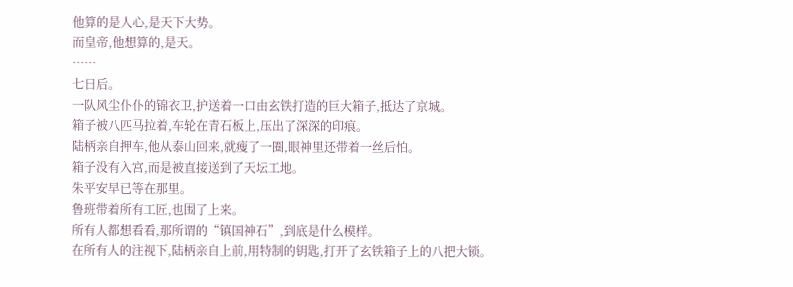他算的是人心,是天下大势。
而皇帝,他想算的,是天。
……
七日后。
一队风尘仆仆的锦衣卫,护送着一口由玄铁打造的巨大箱子,抵达了京城。
箱子被八匹马拉着,车轮在青石板上,压出了深深的印痕。
陆柄亲自押车,他从泰山回来,就瘦了一圈,眼神里还带着一丝后怕。
箱子没有入宫,而是被直接送到了天坛工地。
朱平安早已等在那里。
鲁班带着所有工匠,也围了上来。
所有人都想看看,那所谓的“镇国神石”,到底是什么模样。
在所有人的注视下,陆柄亲自上前,用特制的钥匙,打开了玄铁箱子上的八把大锁。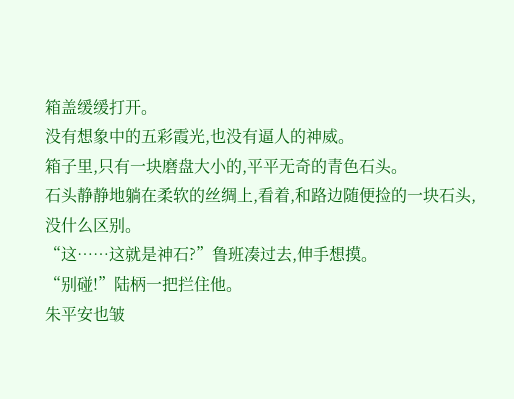箱盖缓缓打开。
没有想象中的五彩霞光,也没有逼人的神威。
箱子里,只有一块磨盘大小的,平平无奇的青色石头。
石头静静地躺在柔软的丝绸上,看着,和路边随便捡的一块石头,没什么区别。
“这……这就是神石?”鲁班凑过去,伸手想摸。
“别碰!”陆柄一把拦住他。
朱平安也皱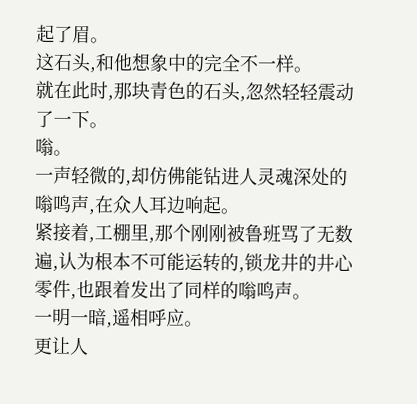起了眉。
这石头,和他想象中的完全不一样。
就在此时,那块青色的石头,忽然轻轻震动了一下。
嗡。
一声轻微的,却仿佛能钻进人灵魂深处的嗡鸣声,在众人耳边响起。
紧接着,工棚里,那个刚刚被鲁班骂了无数遍,认为根本不可能运转的,锁龙井的井心零件,也跟着发出了同样的嗡鸣声。
一明一暗,遥相呼应。
更让人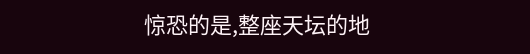惊恐的是,整座天坛的地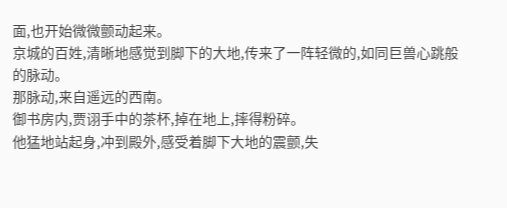面,也开始微微颤动起来。
京城的百姓,清晰地感觉到脚下的大地,传来了一阵轻微的,如同巨兽心跳般的脉动。
那脉动,来自遥远的西南。
御书房内,贾诩手中的茶杯,掉在地上,摔得粉碎。
他猛地站起身,冲到殿外,感受着脚下大地的震颤,失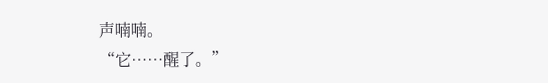声喃喃。
“它……醒了。”